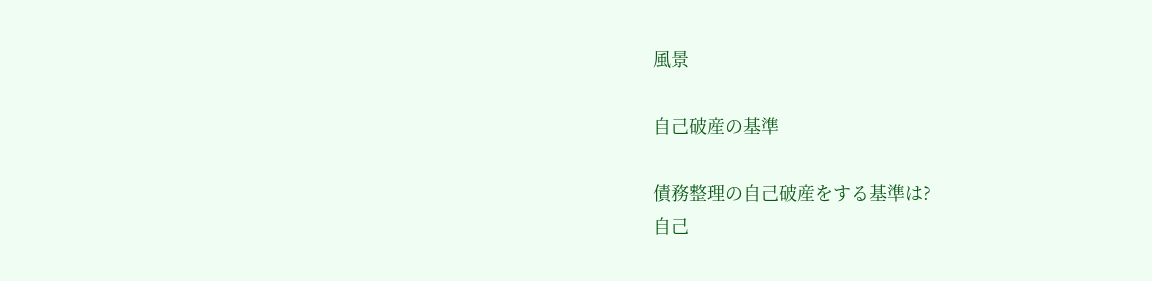風景

自己破産の基準

債務整理の自己破産をする基準は?
自己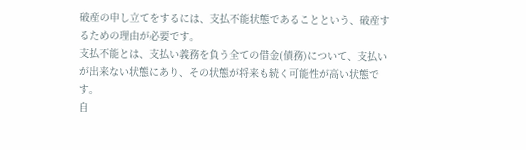破産の申し立てをするには、支払不能状態であることという、破産するための理由が必要です。
支払不能とは、支払い義務を負う全ての借金(債務)について、支払いが出来ない状態にあり、その状態が将来も続く可能性が高い状態です。
自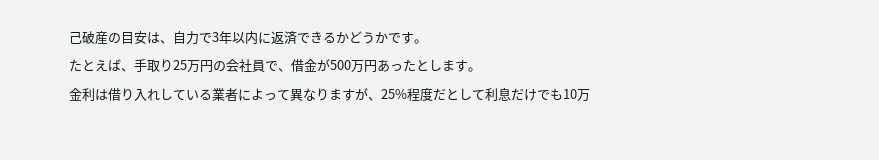己破産の目安は、自力で3年以内に返済できるかどうかです。
たとえば、手取り25万円の会社員で、借金が500万円あったとします。
金利は借り入れしている業者によって異なりますが、25%程度だとして利息だけでも10万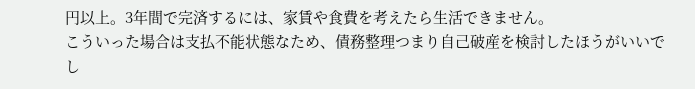円以上。3年間で完済するには、家賃や食費を考えたら生活できません。
こういった場合は支払不能状態なため、債務整理つまり自己破産を検討したほうがいいでし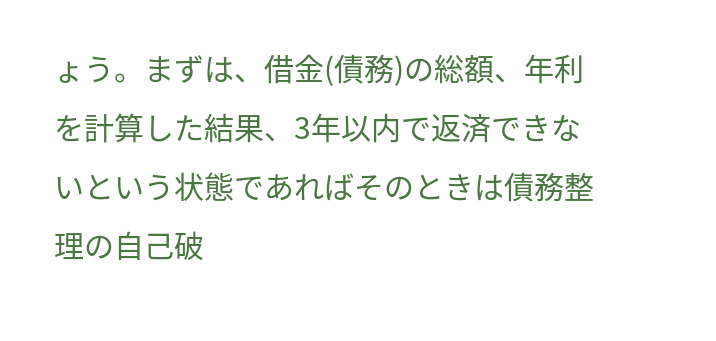ょう。まずは、借金(債務)の総額、年利を計算した結果、3年以内で返済できないという状態であればそのときは債務整理の自己破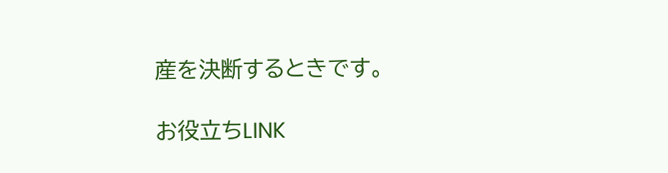産を決断するときです。

お役立ちLINK